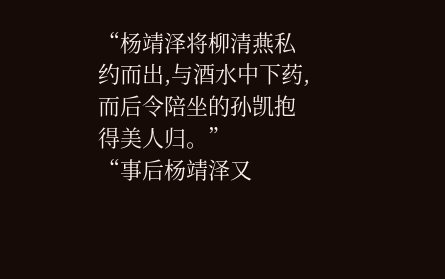“杨靖泽将柳清燕私约而出,与酒水中下药,而后令陪坐的孙凯抱得美人归。”
“事后杨靖泽又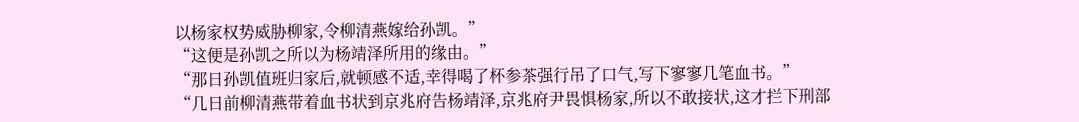以杨家权势威胁柳家,令柳清燕嫁给孙凯。”
“这便是孙凯之所以为杨靖泽所用的缘由。”
“那日孙凯值班归家后,就顿感不适,幸得喝了杯参茶强行吊了口气,写下寥寥几笔血书。”
“几日前柳清燕带着血书状到京兆府告杨靖泽,京兆府尹畏惧杨家,所以不敢接状,这才拦下刑部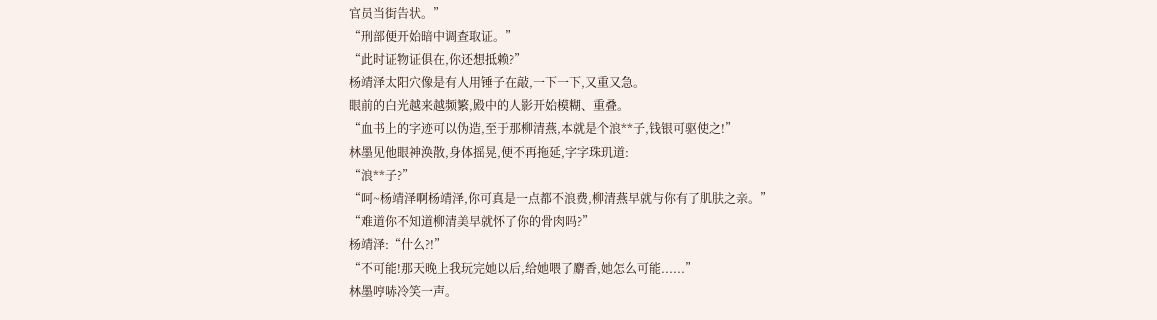官员当街告状。”
“刑部便开始暗中调查取证。”
“此时证物证俱在,你还想抵赖?”
杨靖泽太阳穴像是有人用锤子在敲,一下一下,又重又急。
眼前的白光越来越频繁,殿中的人影开始模糊、重叠。
“血书上的字迹可以伪造,至于那柳清燕,本就是个浪**子,钱银可驱使之!”
林墨见他眼神涣散,身体摇晃,便不再拖延,字字珠玑道:
“浪**子?”
“呵~杨靖泽啊杨靖泽,你可真是一点都不浪费,柳清燕早就与你有了肌肤之亲。”
“难道你不知道柳清美早就怀了你的骨肉吗?”
杨靖泽:“什么?!”
“不可能!那天晚上我玩完她以后,给她喂了麝香,她怎么可能......”
林墨哼哧冷笑一声。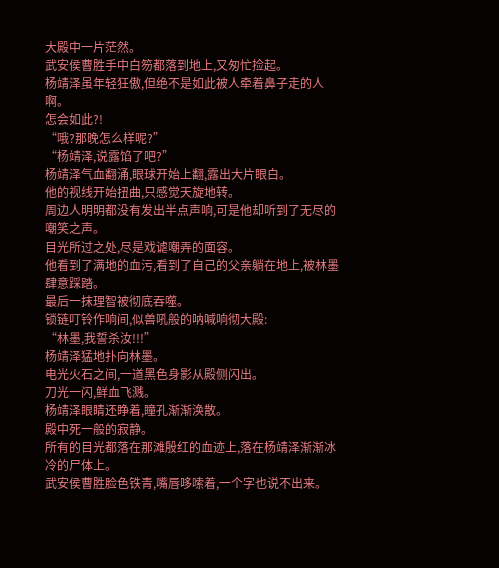大殿中一片茫然。
武安侯曹胜手中白笏都落到地上,又匆忙捡起。
杨靖泽虽年轻狂傲,但绝不是如此被人牵着鼻子走的人啊。
怎会如此?!
“哦?那晚怎么样呢?”
“杨靖泽,说露馅了吧?”
杨靖泽气血翻涌,眼球开始上翻,露出大片眼白。
他的视线开始扭曲,只感觉天旋地转。
周边人明明都没有发出半点声响,可是他却听到了无尽的嘲笑之声。
目光所过之处,尽是戏谑嘲弄的面容。
他看到了满地的血污,看到了自己的父亲躺在地上,被林墨肆意踩踏。
最后一抹理智被彻底吞噬。
锁链叮铃作响间,似兽吼般的呐喊响彻大殿:
“林墨,我誓杀汝!!!”
杨靖泽猛地扑向林墨。
电光火石之间,一道黑色身影从殿侧闪出。
刀光一闪,鲜血飞溅。
杨靖泽眼睛还睁着,瞳孔渐渐涣散。
殿中死一般的寂静。
所有的目光都落在那滩殷红的血迹上,落在杨靖泽渐渐冰冷的尸体上。
武安侯曹胜脸色铁青,嘴唇哆嗦着,一个字也说不出来。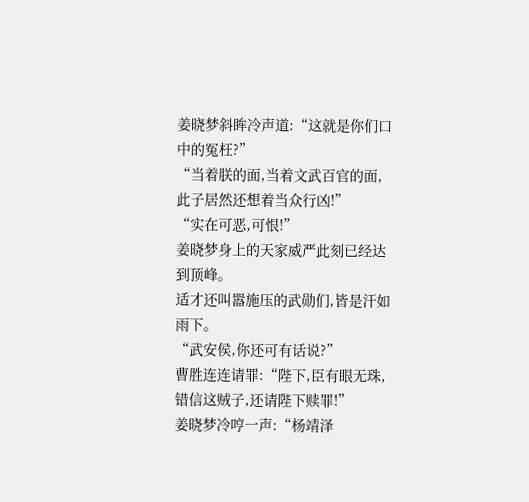姜晓梦斜眸冷声道:“这就是你们口中的冤枉?”
“当着朕的面,当着文武百官的面,此子居然还想着当众行凶!”
“实在可恶,可恨!”
姜晓梦身上的天家威严此刻已经达到顶峰。
适才还叫嚣施压的武勋们,皆是汗如雨下。
“武安侯,你还可有话说?”
曹胜连连请罪:“陛下,臣有眼无珠,错信这贼子,还请陛下赎罪!”
姜晓梦冷哼一声:“杨靖泽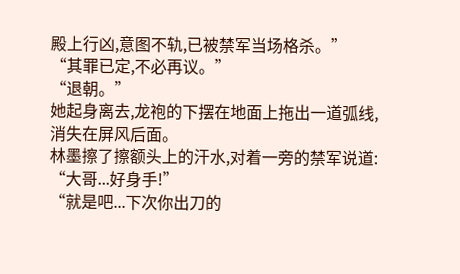殿上行凶,意图不轨,已被禁军当场格杀。”
“其罪已定,不必再议。”
“退朝。”
她起身离去,龙袍的下摆在地面上拖出一道弧线,消失在屏风后面。
林墨擦了擦额头上的汗水,对着一旁的禁军说道:
“大哥...好身手!”
“就是吧...下次你出刀的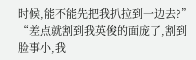时候,能不能先把我扒拉到一边去?”
“差点就割到我英俊的面庞了,割到脸事小,我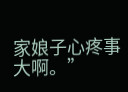家娘子心疼事大啊。”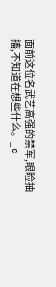面前这位名武艺高强的禁军,眼睑抽搐,不知道在想些什么。_c